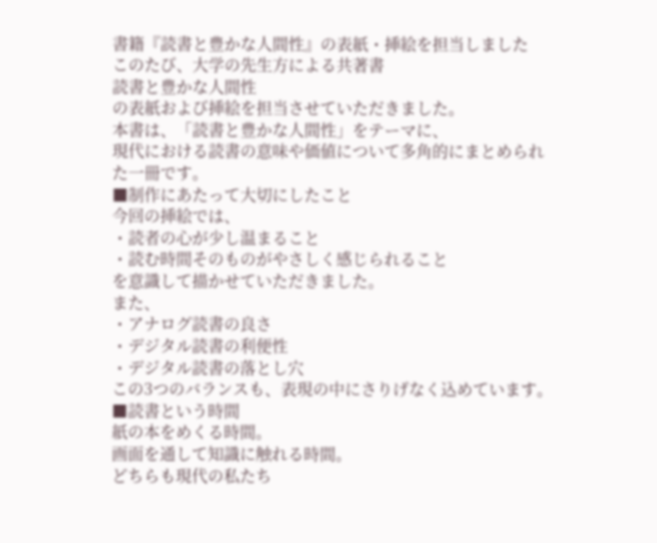書籍『読書と豊かな人間性』の表紙・挿絵を担当しました
このたび、大学の先生方による共著書
読書と豊かな人間性
の表紙および挿絵を担当させていただきました。
本書は、「読書と豊かな人間性」をテーマに、
現代における読書の意味や価値について多角的にまとめられた一冊です。
■制作にあたって大切にしたこと
今回の挿絵では、
・読者の心が少し温まること
・読む時間そのものがやさしく感じられること
を意識して描かせていただきました。
また、
・アナログ読書の良さ
・デジタル読書の利便性
・デジタル読書の落とし穴
この3つのバランスも、表現の中にさりげなく込めています。
■読書という時間
紙の本をめくる時間。
画面を通して知識に触れる時間。
どちらも現代の私たち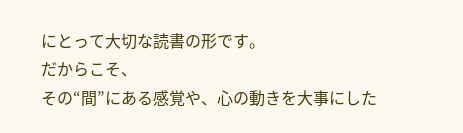にとって大切な読書の形です。
だからこそ、
その“間”にある感覚や、心の動きを大事にした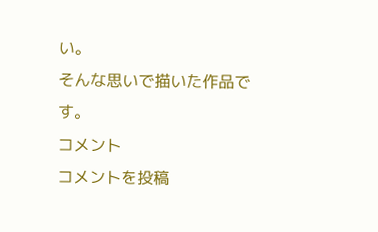い。
そんな思いで描いた作品です。
コメント
コメントを投稿